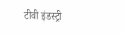टीवी इंडस्ट्री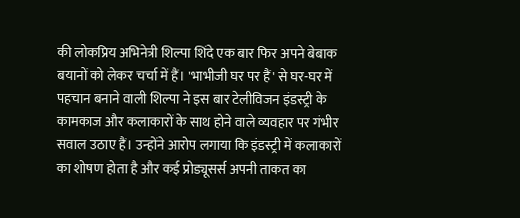की लोकप्रिय अभिनेत्री शिल्पा शिंदे एक बार फिर अपने बेबाक बयानों को लेकर चर्चा में हैं। 'भाभीजी घर पर हैं' से घर-घर में पहचान बनाने वाली शिल्पा ने इस बार टेलीविजन इंडस्ट्री के कामकाज और कलाकारों के साथ होने वाले व्यवहार पर गंभीर सवाल उठाए हैं। उन्होंने आरोप लगाया कि इंडस्ट्री में कलाकारों का शोषण होता है और कई प्रोड्यूसर्स अपनी ताकत का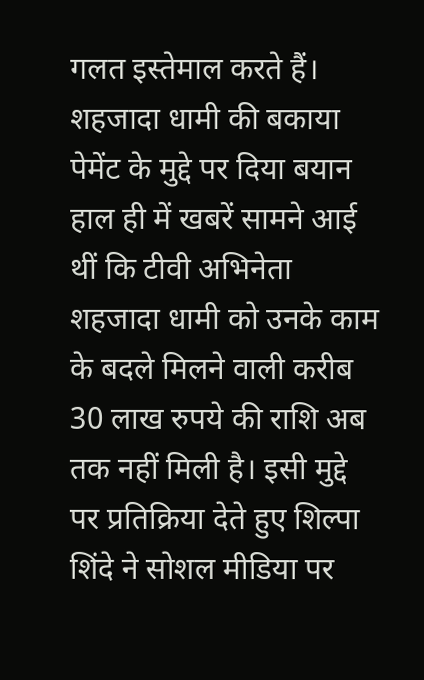गलत इस्तेमाल करते हैं।
शहजादा धामी की बकाया पेमेंट के मुद्दे पर दिया बयान
हाल ही में खबरें सामने आई थीं कि टीवी अभिनेता शहजादा धामी को उनके काम के बदले मिलने वाली करीब 30 लाख रुपये की राशि अब तक नहीं मिली है। इसी मुद्दे पर प्रतिक्रिया देते हुए शिल्पा शिंदे ने सोशल मीडिया पर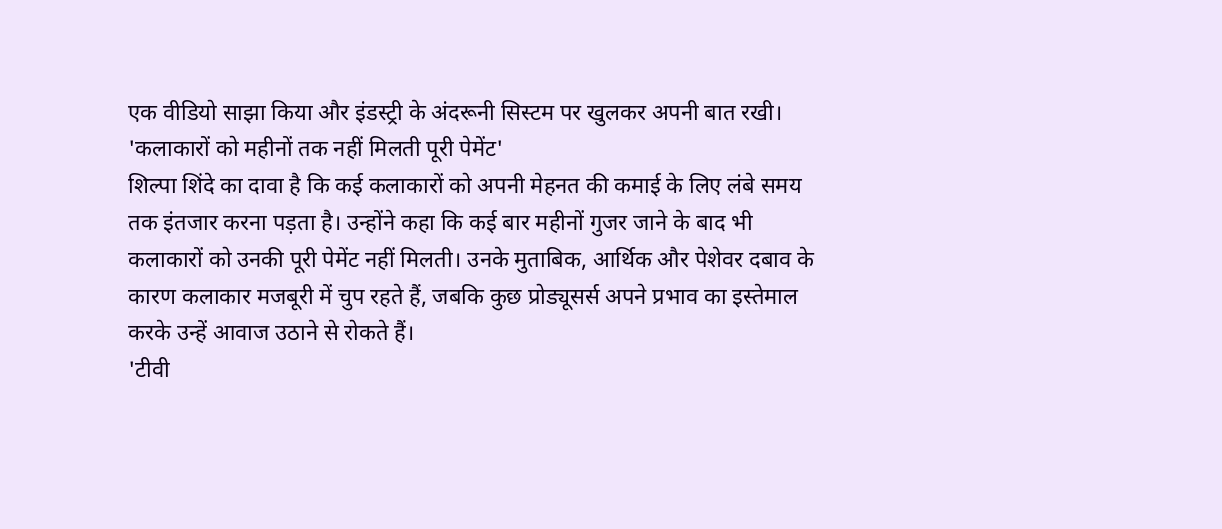एक वीडियो साझा किया और इंडस्ट्री के अंदरूनी सिस्टम पर खुलकर अपनी बात रखी।
'कलाकारों को महीनों तक नहीं मिलती पूरी पेमेंट'
शिल्पा शिंदे का दावा है कि कई कलाकारों को अपनी मेहनत की कमाई के लिए लंबे समय तक इंतजार करना पड़ता है। उन्होंने कहा कि कई बार महीनों गुजर जाने के बाद भी कलाकारों को उनकी पूरी पेमेंट नहीं मिलती। उनके मुताबिक, आर्थिक और पेशेवर दबाव के कारण कलाकार मजबूरी में चुप रहते हैं, जबकि कुछ प्रोड्यूसर्स अपने प्रभाव का इस्तेमाल करके उन्हें आवाज उठाने से रोकते हैं।
'टीवी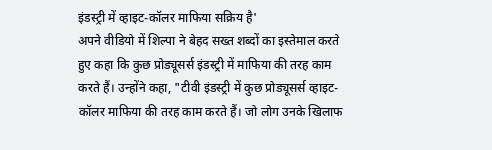इंडस्ट्री में व्हाइट-कॉलर माफिया सक्रिय है'
अपने वीडियो में शिल्पा ने बेहद सख्त शब्दों का इस्तेमाल करते हुए कहा कि कुछ प्रोड्यूसर्स इंडस्ट्री में माफिया की तरह काम करते हैं। उन्होंने कहा, "टीवी इंडस्ट्री में कुछ प्रोड्यूसर्स व्हाइट-कॉलर माफिया की तरह काम करते हैं। जो लोग उनके खिलाफ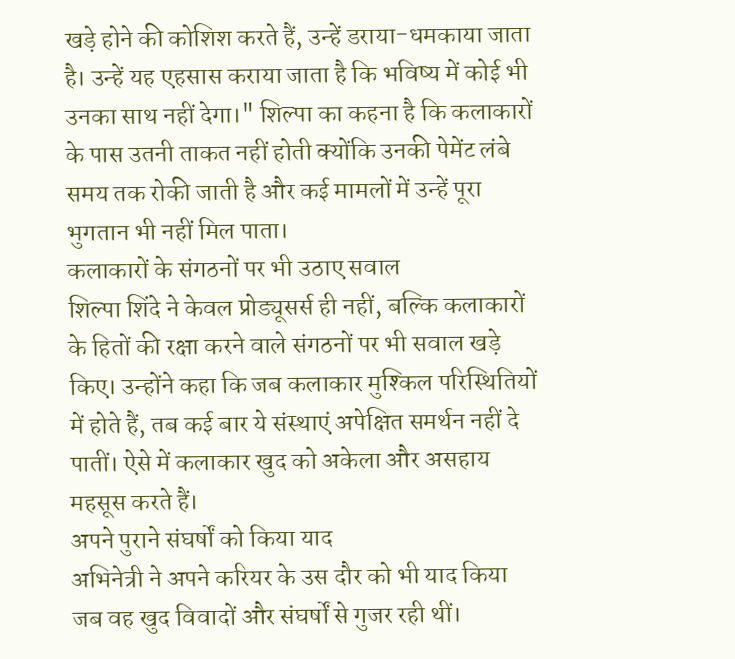खड़े होने की कोशिश करते हैं, उन्हें डराया-धमकाया जाता है। उन्हें यह एहसास कराया जाता है कि भविष्य में कोई भी उनका साथ नहीं देगा।" शिल्पा का कहना है कि कलाकारों के पास उतनी ताकत नहीं होती क्योंकि उनकी पेमेंट लंबे समय तक रोकी जाती है और कई मामलों में उन्हें पूरा भुगतान भी नहीं मिल पाता।
कलाकारों के संगठनों पर भी उठाए सवाल
शिल्पा शिंदे ने केवल प्रोड्यूसर्स ही नहीं, बल्कि कलाकारों के हितों की रक्षा करने वाले संगठनों पर भी सवाल खड़े किए। उन्होंने कहा कि जब कलाकार मुश्किल परिस्थितियों में होते हैं, तब कई बार ये संस्थाएं अपेक्षित समर्थन नहीं दे पातीं। ऐसे में कलाकार खुद को अकेला और असहाय महसूस करते हैं।
अपने पुराने संघर्षों को किया याद
अभिनेत्री ने अपने करियर के उस दौर को भी याद किया जब वह खुद विवादों और संघर्षों से गुजर रही थीं।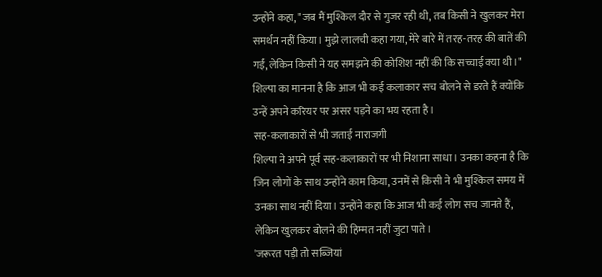उन्होंने कहा, "जब मैं मुश्किल दौर से गुजर रही थी, तब किसी ने खुलकर मेरा समर्थन नहीं किया। मुझे लालची कहा गया, मेरे बारे में तरह-तरह की बातें की गईं, लेकिन किसी ने यह समझने की कोशिश नहीं की कि सच्चाई क्या थी।" शिल्पा का मानना है कि आज भी कई कलाकार सच बोलने से डरते हैं क्योंकि उन्हें अपने करियर पर असर पड़ने का भय रहता है।
सह-कलाकारों से भी जताई नाराजगी
शिल्पा ने अपने पूर्व सह-कलाकारों पर भी निशाना साधा। उनका कहना है कि जिन लोगों के साथ उन्होंने काम किया, उनमें से किसी ने भी मुश्किल समय में उनका साथ नहीं दिया। उन्होंने कहा कि आज भी कई लोग सच जानते हैं, लेकिन खुलकर बोलने की हिम्मत नहीं जुटा पाते।
'जरूरत पड़ी तो सब्जियां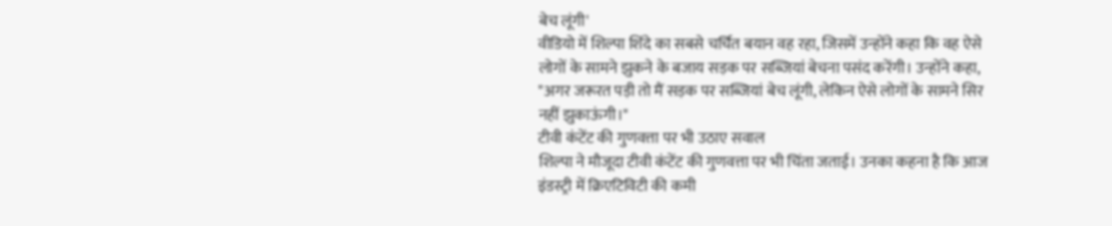बेच लूंगी'
वीडियो में शिल्पा शिंदे का सबसे चर्चित बयान वह रहा, जिसमें उन्होंने कहा कि वह ऐसे लोगों के सामने झुकने के बजाय सड़क पर सब्जियां बेचना पसंद करेंगी। उन्होंने कहा, "अगर जरूरत पड़ी तो मैं सड़क पर सब्जियां बेच लूंगी, लेकिन ऐसे लोगों के सामने सिर नहीं झुकाऊंगी।"
टीवी कंटेंट की गुणवत्ता पर भी उठाए सवाल
शिल्पा ने मौजूदा टीवी कंटेंट की गुणवत्ता पर भी चिंता जताई। उनका कहना है कि आज इंडस्ट्री में क्रिएटिविटी की कमी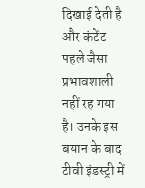दिखाई देती है और कंटेंट पहले जैसा प्रभावशाली नहीं रह गया है। उनके इस बयान के बाद टीवी इंडस्ट्री में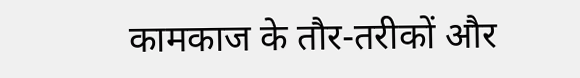कामकाज के तौर-तरीकों और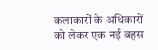कलाकारों के अधिकारों को लेकर एक नई बहस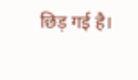छिड़ गई है।